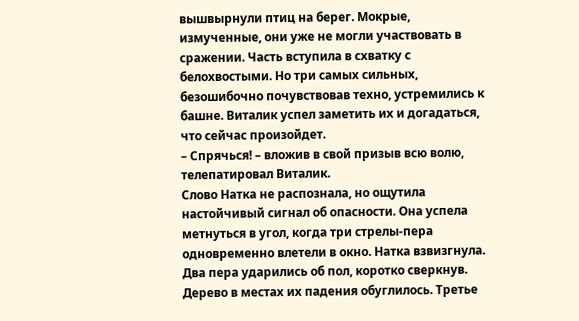вышвырнули птиц на берег. Мокрые, измученные, они уже не могли участвовать в сражении. Часть вступила в схватку с белохвостыми. Но три самых сильных, безошибочно почувствовав техно, устремились к башне. Виталик успел заметить их и догадаться, что сейчас произойдет.
– Спрячься! – вложив в свой призыв всю волю, телепатировал Виталик.
Слово Натка не распознала, но ощутила настойчивый сигнал об опасности. Она успела метнуться в угол, когда три стрелы-пера одновременно влетели в окно. Натка взвизгнула. Два пера ударились об пол, коротко сверкнув. Дерево в местах их падения обуглилось. Третье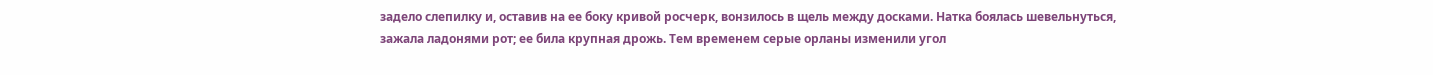задело слепилку и, оставив на ее боку кривой росчерк, вонзилось в щель между досками. Натка боялась шевельнуться, зажала ладонями рот; ее била крупная дрожь. Тем временем серые орланы изменили угол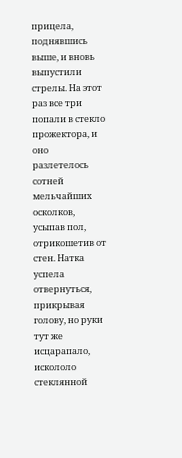прицела, поднявшись выше, и вновь выпустили стрелы. На этот раз все три попали в стекло прожектора, и оно разлетелось сотней мельчайших осколков, усыпав пол, отрикошетив от стен. Натка успела отвернуться, прикрывая голову, но руки тут же исцарапало, искололо стеклянной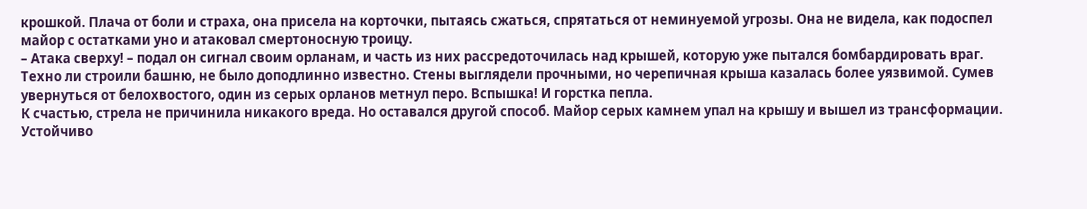крошкой. Плача от боли и страха, она присела на корточки, пытаясь сжаться, спрятаться от неминуемой угрозы. Она не видела, как подоспел майор с остатками уно и атаковал смертоносную троицу.
– Атака сверху! – подал он сигнал своим орланам, и часть из них рассредоточилась над крышей, которую уже пытался бомбардировать враг.
Техно ли строили башню, не было доподлинно известно. Стены выглядели прочными, но черепичная крыша казалась более уязвимой. Сумев увернуться от белохвостого, один из серых орланов метнул перо. Вспышка! И горстка пепла.
К счастью, стрела не причинила никакого вреда. Но оставался другой способ. Майор серых камнем упал на крышу и вышел из трансформации. Устойчиво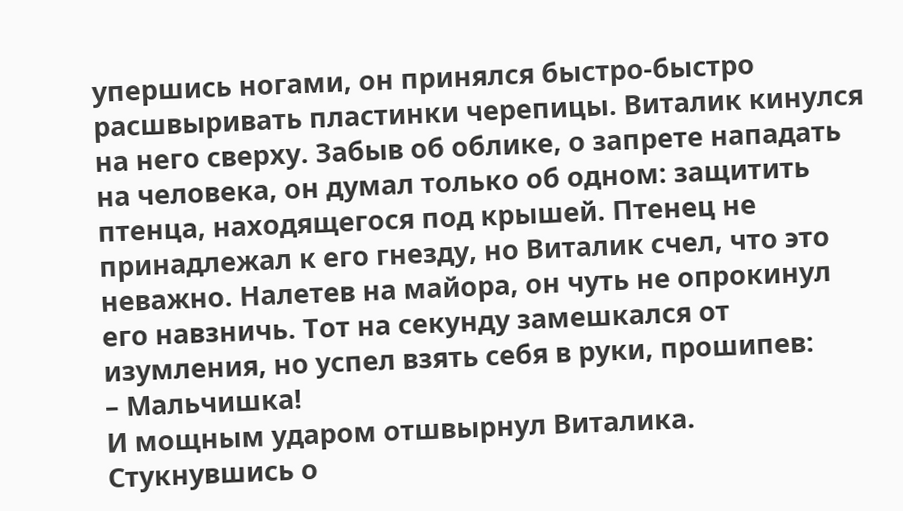упершись ногами, он принялся быстро-быстро расшвыривать пластинки черепицы. Виталик кинулся на него сверху. Забыв об облике, о запрете нападать на человека, он думал только об одном: защитить птенца, находящегося под крышей. Птенец не принадлежал к его гнезду, но Виталик счел, что это неважно. Налетев на майора, он чуть не опрокинул его навзничь. Тот на секунду замешкался от изумления, но успел взять себя в руки, прошипев:
– Мальчишка!
И мощным ударом отшвырнул Виталика. Стукнувшись о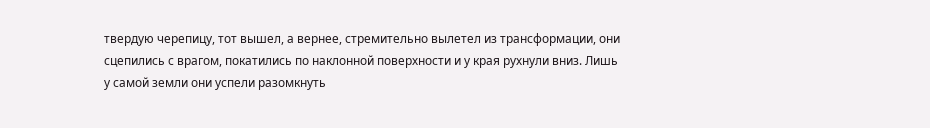твердую черепицу, тот вышел, а вернее, стремительно вылетел из трансформации, они сцепились с врагом, покатились по наклонной поверхности и у края рухнули вниз. Лишь у самой земли они успели разомкнуть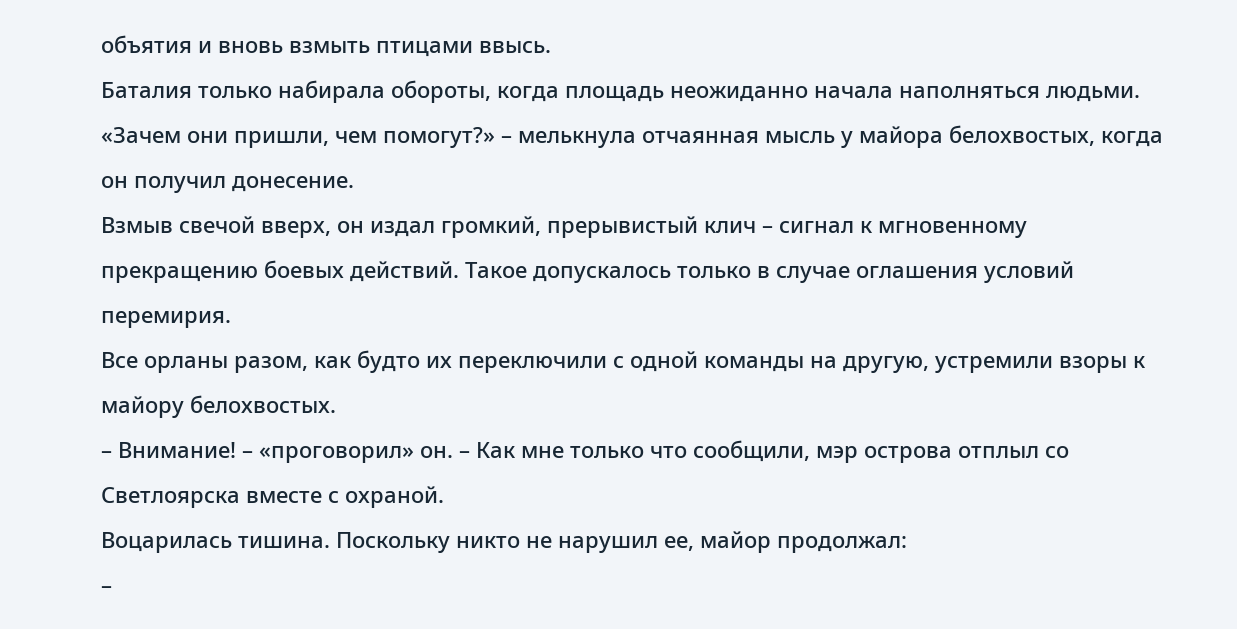объятия и вновь взмыть птицами ввысь.
Баталия только набирала обороты, когда площадь неожиданно начала наполняться людьми.
«Зачем они пришли, чем помогут?» – мелькнула отчаянная мысль у майора белохвостых, когда он получил донесение.
Взмыв свечой вверх, он издал громкий, прерывистый клич – сигнал к мгновенному прекращению боевых действий. Такое допускалось только в случае оглашения условий перемирия.
Все орланы разом, как будто их переключили с одной команды на другую, устремили взоры к майору белохвостых.
– Внимание! – «проговорил» он. – Как мне только что сообщили, мэр острова отплыл со Светлоярска вместе с охраной.
Воцарилась тишина. Поскольку никто не нарушил ее, майор продолжал:
–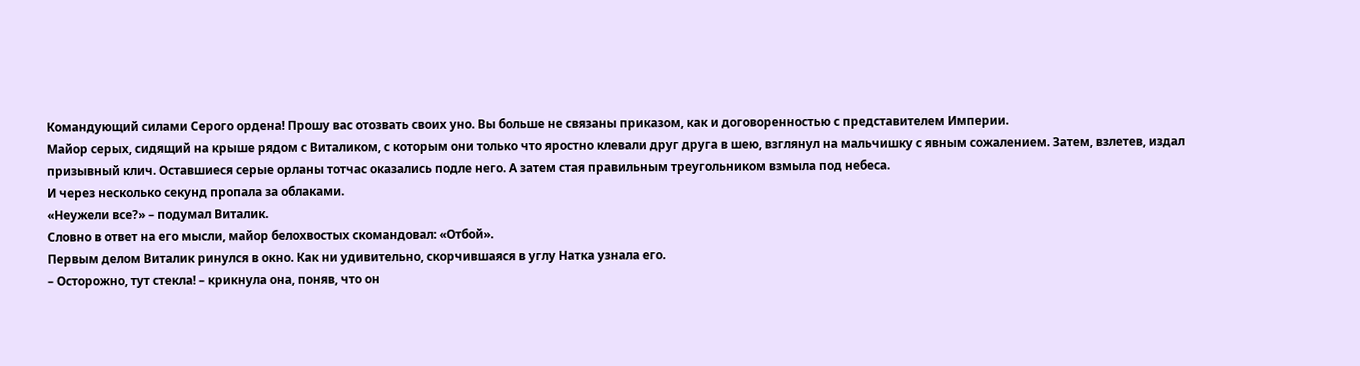Командующий силами Серого ордена! Прошу вас отозвать своих уно. Вы больше не связаны приказом, как и договоренностью с представителем Империи.
Майор серых, сидящий на крыше рядом с Виталиком, с которым они только что яростно клевали друг друга в шею, взглянул на мальчишку с явным сожалением. Затем, взлетев, издал призывный клич. Оставшиеся серые орланы тотчас оказались подле него. А затем стая правильным треугольником взмыла под небеса.
И через несколько секунд пропала за облаками.
«Неужели все?» – подумал Виталик.
Словно в ответ на его мысли, майор белохвостых скомандовал: «Отбой».
Первым делом Виталик ринулся в окно. Как ни удивительно, скорчившаяся в углу Натка узнала его.
– Осторожно, тут стекла! – крикнула она, поняв, что он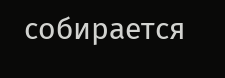собирается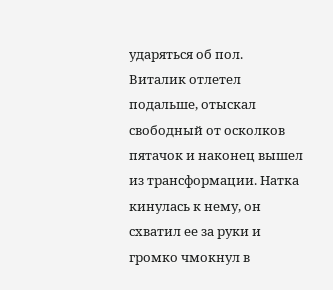ударяться об пол.
Виталик отлетел подальше, отыскал свободный от осколков пятачок и наконец вышел из трансформации. Натка кинулась к нему, он схватил ее за руки и громко чмокнул в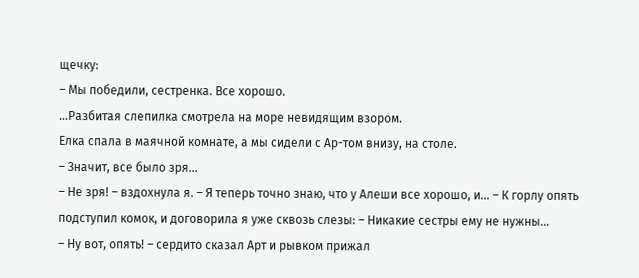щечку:
– Мы победили, сестренка. Все хорошо.
…Разбитая слепилка смотрела на море невидящим взором.
Елка спала в маячной комнате, а мы сидели с Ар-том внизу, на столе.
– Значит, все было зря…
– Не зря! – вздохнула я. – Я теперь точно знаю, что у Алеши все хорошо, и… – К горлу опять подступил комок, и договорила я уже сквозь слезы: – Никакие сестры ему не нужны…
– Ну вот, опять! – сердито сказал Арт и рывком прижал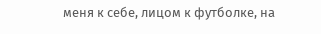меня к себе, лицом к футболке, на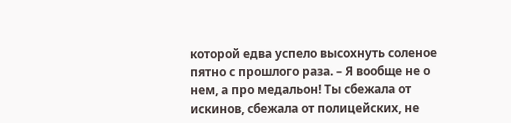которой едва успело высохнуть соленое пятно с прошлого раза. – Я вообще не о нем, а про медальон! Ты сбежала от искинов, сбежала от полицейских, не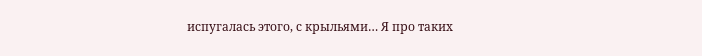испугалась этого, с крыльями… Я про таких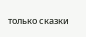только сказки